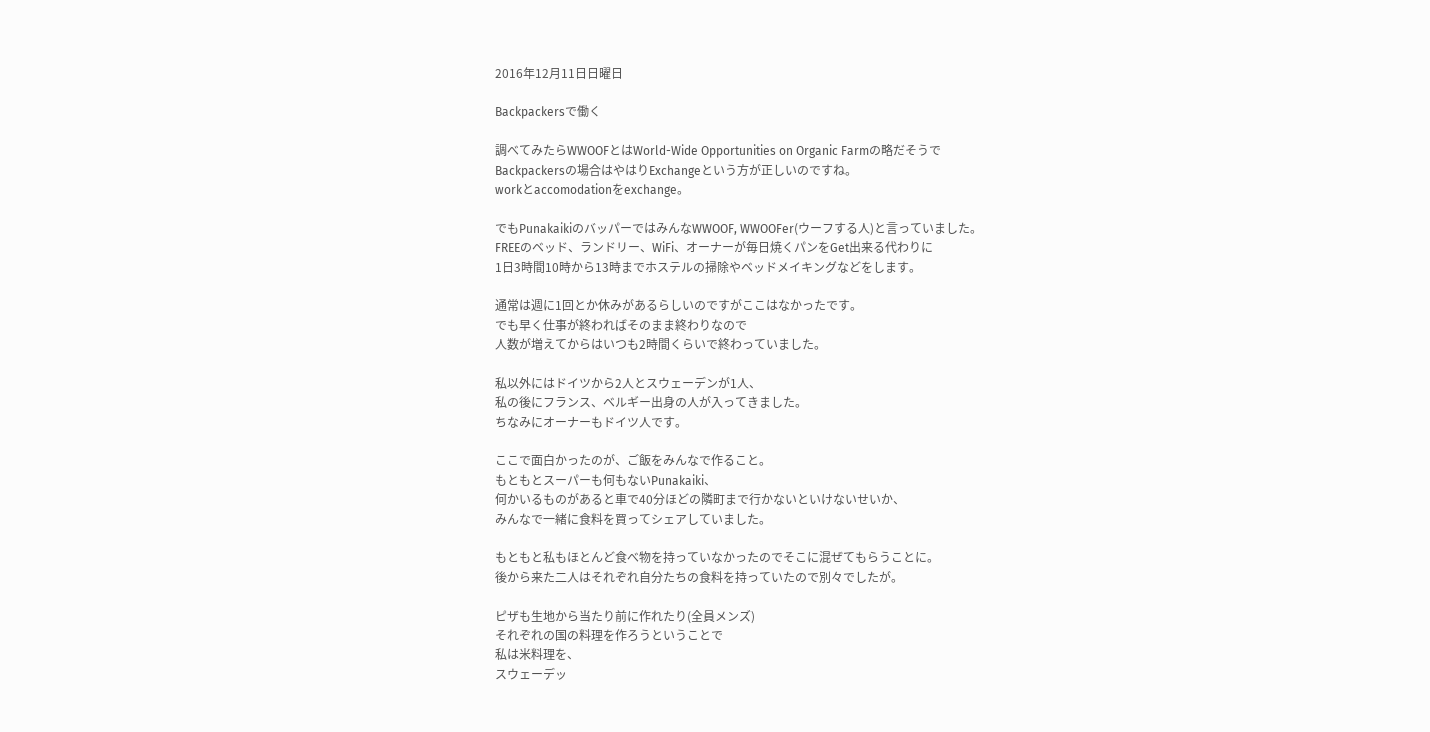2016年12月11日日曜日

Backpackersで働く

調べてみたらWWOOFとはWorld-Wide Opportunities on Organic Farmの略だそうで
Backpackersの場合はやはりExchangeという方が正しいのですね。
workとaccomodationをexchange。

でもPunakaikiのバッパーではみんなWWOOF, WWOOFer(ウーフする人)と言っていました。
FREEのベッド、ランドリー、WiFi、オーナーが毎日焼くパンをGet出来る代わりに
1日3時間10時から13時までホステルの掃除やベッドメイキングなどをします。

通常は週に1回とか休みがあるらしいのですがここはなかったです。
でも早く仕事が終わればそのまま終わりなので
人数が増えてからはいつも2時間くらいで終わっていました。

私以外にはドイツから2人とスウェーデンが1人、
私の後にフランス、ベルギー出身の人が入ってきました。
ちなみにオーナーもドイツ人です。

ここで面白かったのが、ご飯をみんなで作ること。
もともとスーパーも何もないPunakaiki、
何かいるものがあると車で40分ほどの隣町まで行かないといけないせいか、
みんなで一緒に食料を買ってシェアしていました。

もともと私もほとんど食べ物を持っていなかったのでそこに混ぜてもらうことに。
後から来た二人はそれぞれ自分たちの食料を持っていたので別々でしたが。

ピザも生地から当たり前に作れたり(全員メンズ)
それぞれの国の料理を作ろうということで
私は米料理を、
スウェーデッ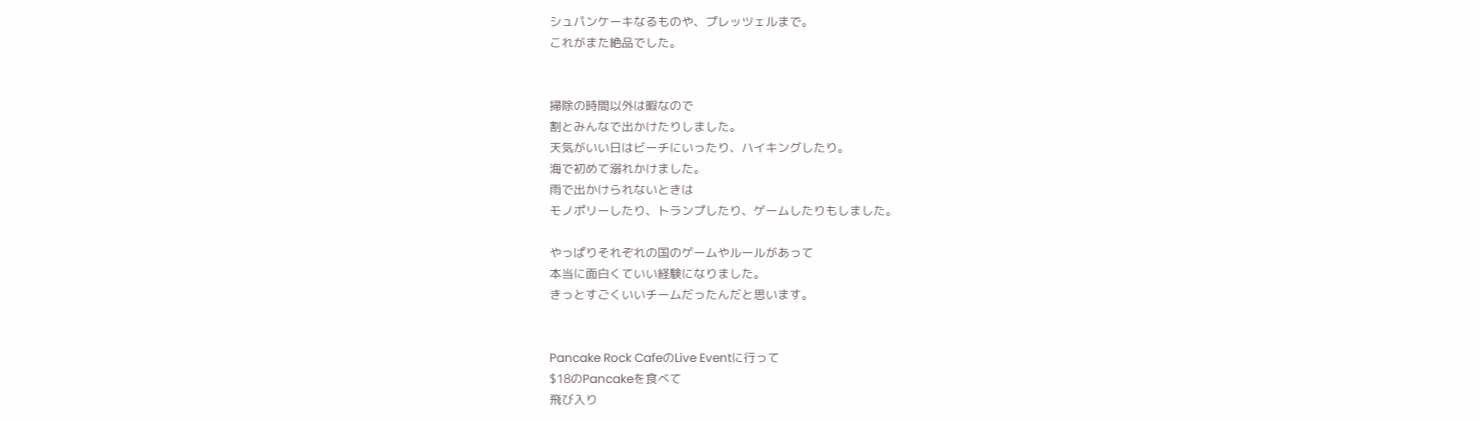シュパンケーキなるものや、プレッツェルまで。
これがまた絶品でした。


掃除の時間以外は暇なので
割とみんなで出かけたりしました。
天気がいい日はビーチにいったり、ハイキングしたり。
海で初めて溺れかけました。
雨で出かけられないときは
モノポリーしたり、トランプしたり、ゲームしたりもしました。

やっぱりそれぞれの国のゲームやルールがあって
本当に面白くていい経験になりました。
きっとすごくいいチームだったんだと思います。


Pancake Rock CafeのLive Eventに行って
$18のPancakeを食べて
飛び入り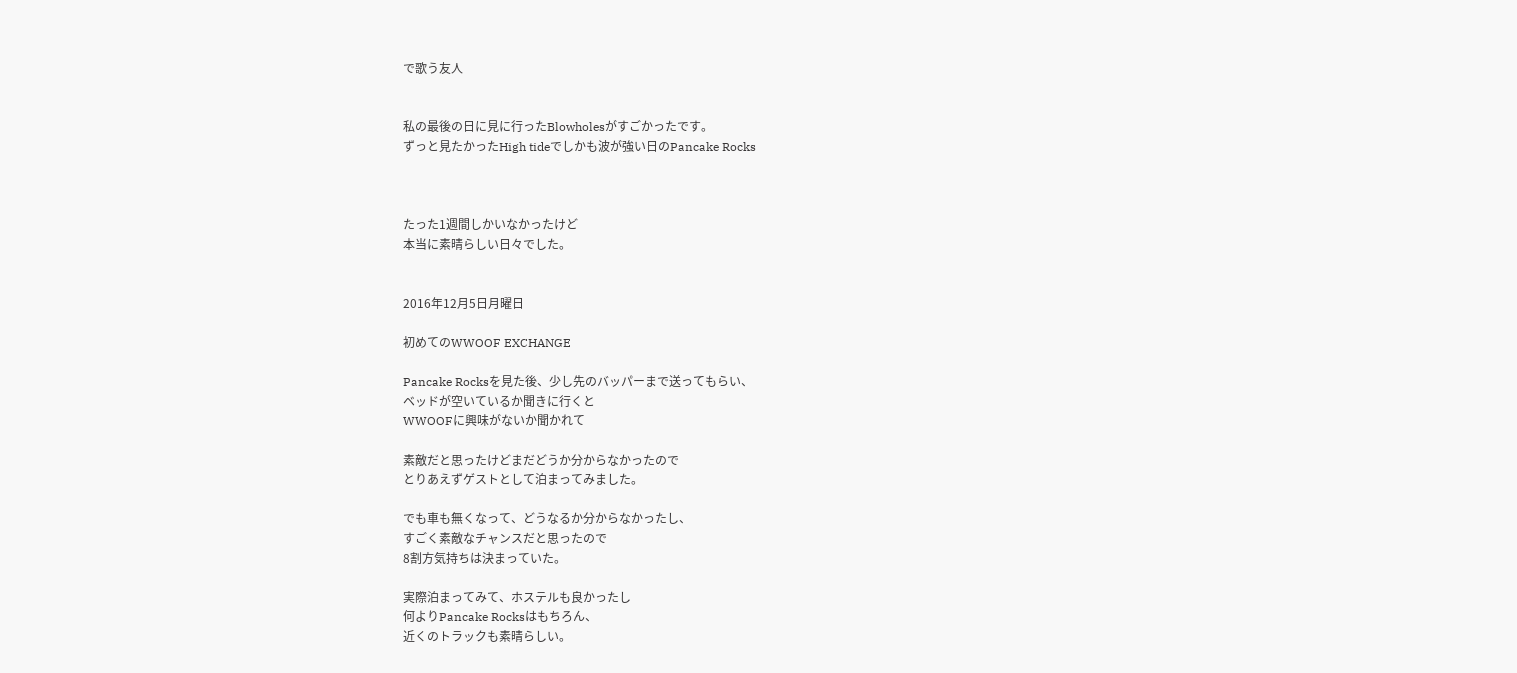で歌う友人


私の最後の日に見に行ったBlowholesがすごかったです。
ずっと見たかったHigh tideでしかも波が強い日のPancake Rocks



たった1週間しかいなかったけど
本当に素晴らしい日々でした。


2016年12月5日月曜日

初めてのWWOOF EXCHANGE

Pancake Rocksを見た後、少し先のバッパーまで送ってもらい、
ベッドが空いているか聞きに行くと
WWOOFに興味がないか聞かれて

素敵だと思ったけどまだどうか分からなかったので
とりあえずゲストとして泊まってみました。

でも車も無くなって、どうなるか分からなかったし、
すごく素敵なチャンスだと思ったので
8割方気持ちは決まっていた。

実際泊まってみて、ホステルも良かったし
何よりPancake Rocksはもちろん、
近くのトラックも素晴らしい。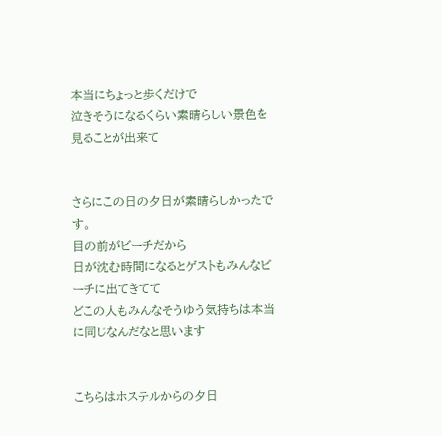本当にちょっと歩くだけで
泣きそうになるくらい素晴らしい景色を見ることが出来て


さらにこの日の夕日が素晴らしかったです。
目の前がビーチだから
日が沈む時間になるとゲストもみんなビーチに出てきてて
どこの人もみんなそうゆう気持ちは本当に同じなんだなと思います


こちらはホステルからの夕日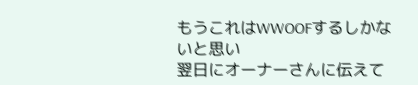もうこれはWWOOFするしかないと思い
翌日にオーナーさんに伝えて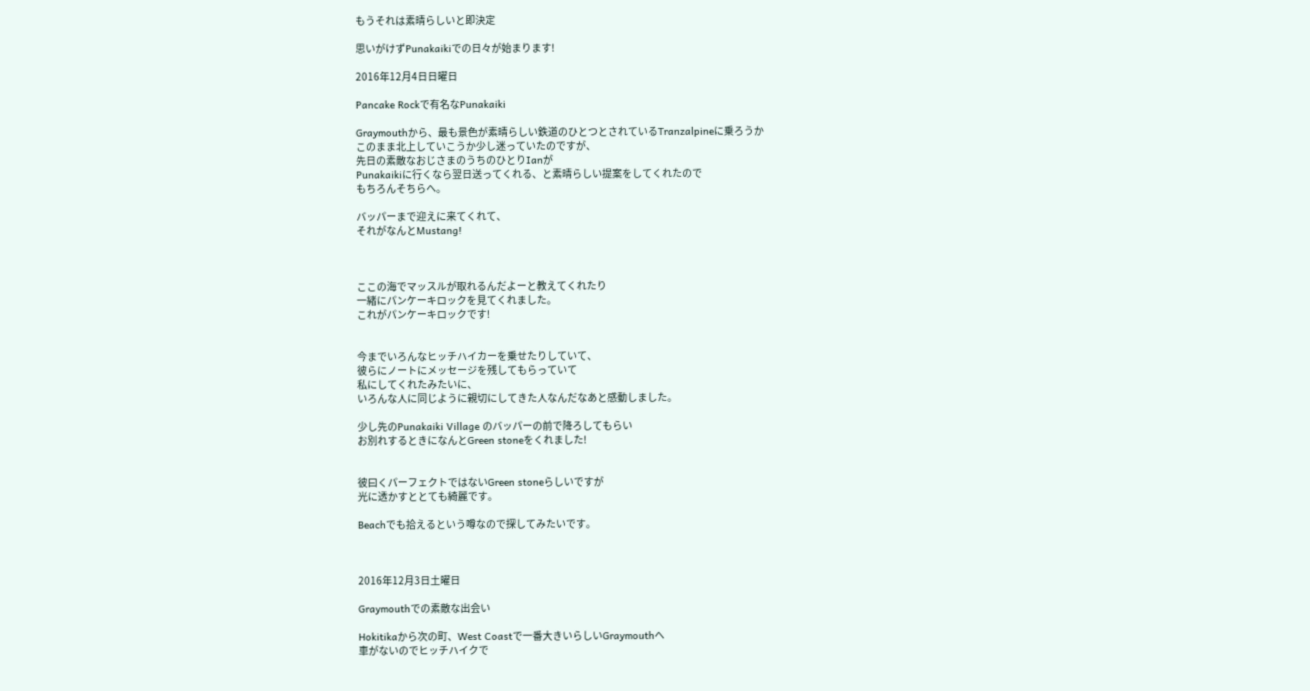もうそれは素晴らしいと即決定

思いがけずPunakaikiでの日々が始まります!

2016年12月4日日曜日

Pancake Rockで有名なPunakaiki

Graymouthから、最も景色が素晴らしい鉄道のひとつとされているTranzalpineに乗ろうか
このまま北上していこうか少し迷っていたのですが、
先日の素敵なおじさまのうちのひとりIanが
Punakaikiに行くなら翌日送ってくれる、と素晴らしい提案をしてくれたので
もちろんそちらへ。

バッパーまで迎えに来てくれて、
それがなんとMustang!



ここの海でマッスルが取れるんだよーと教えてくれたり
一緒にパンケーキロックを見てくれました。
これがパンケーキロックです!


今までいろんなヒッチハイカーを乗せたりしていて、
彼らにノートにメッセージを残してもらっていて
私にしてくれたみたいに、
いろんな人に同じように親切にしてきた人なんだなあと感動しました。

少し先のPunakaiki Village のバッパーの前で降ろしてもらい
お別れするときになんとGreen stoneをくれました!


彼曰くパーフェクトではないGreen stoneらしいですが
光に透かすととても綺麗です。

Beachでも拾えるという噂なので探してみたいです。



2016年12月3日土曜日

Graymouthでの素敵な出会い

Hokitikaから次の町、West Coastで一番大きいらしいGraymouthへ
車がないのでヒッチハイクで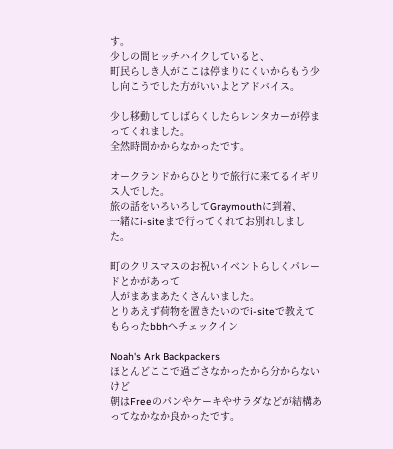す。
少しの間ヒッチハイクしていると、
町民らしき人がここは停まりにくいからもう少し向こうでした方がいいよとアドバイス。

少し移動してしばらくしたらレンタカーが停まってくれました。
全然時間かからなかったです。

オークランドからひとりで旅行に来てるイギリス人でした。
旅の話をいろいろしてGraymouthに到着、
一緒にi-siteまで行ってくれてお別れしました。

町のクリスマスのお祝いイベントらしくパレードとかがあって
人がまあまあたくさんいました。
とりあえず荷物を置きたいのでi-siteで教えてもらったbbhへチェックイン

Noah's Ark Backpackers
ほとんどここで過ごさなかったから分からないけど
朝はFreeのパンやケーキやサラダなどが結構あってなかなか良かったです。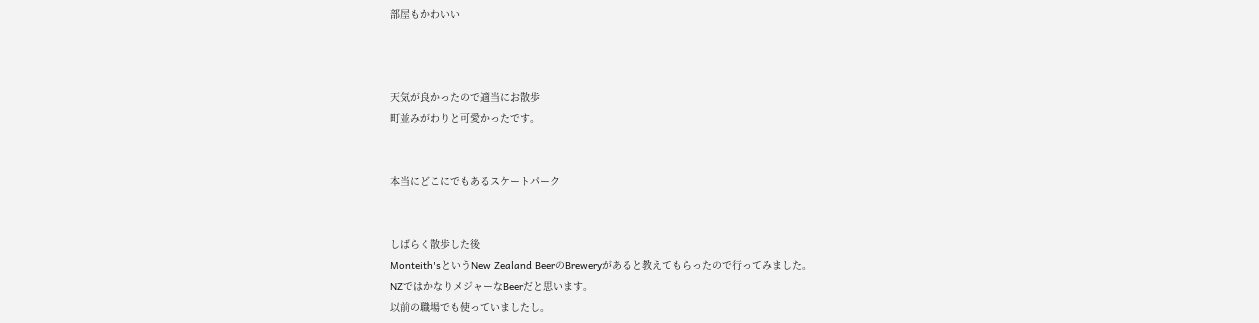部屋もかわいい



天気が良かったので適当にお散歩
町並みがわりと可愛かったです。


本当にどこにでもあるスケートパーク


しばらく散歩した後
Monteith'sというNew Zealand BeerのBreweryがあると教えてもらったので行ってみました。
NZではかなりメジャーなBeerだと思います。
以前の職場でも使っていましたし。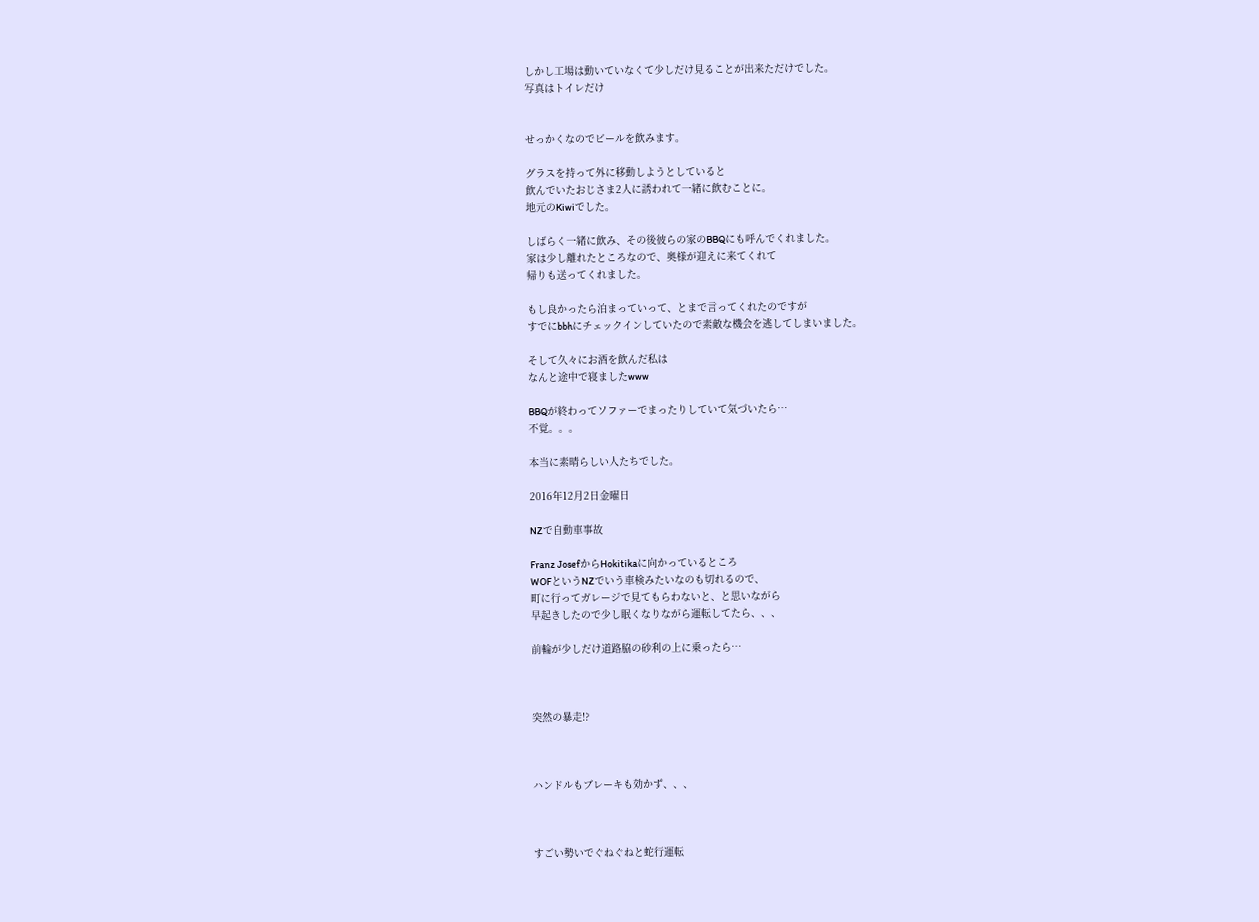しかし工場は動いていなくて少しだけ見ることが出来ただけでした。
写真はトイレだけ


せっかくなのでビールを飲みます。

グラスを持って外に移動しようとしていると
飲んでいたおじさま2人に誘われて一緒に飲むことに。
地元のKiwiでした。

しばらく一緒に飲み、その後彼らの家のBBQにも呼んでくれました。
家は少し離れたところなので、奥様が迎えに来てくれて
帰りも送ってくれました。

もし良かったら泊まっていって、とまで言ってくれたのですが
すでにbbhにチェックインしていたので素敵な機会を逃してしまいました。

そして久々にお酒を飲んだ私は
なんと途中で寝ましたwww

BBQが終わってソファーでまったりしていて気づいたら…
不覚。。。

本当に素晴らしい人たちでした。

2016年12月2日金曜日

NZで自動車事故

Franz JosefからHokitikaに向かっているところ
WOFというNZでいう車検みたいなのも切れるので、
町に行ってガレージで見てもらわないと、と思いながら
早起きしたので少し眠くなりながら運転してたら、、、

前輪が少しだけ道路脇の砂利の上に乗ったら…



突然の暴走!?



ハンドルもブレーキも効かず、、、



すごい勢いでぐねぐねと蛇行運転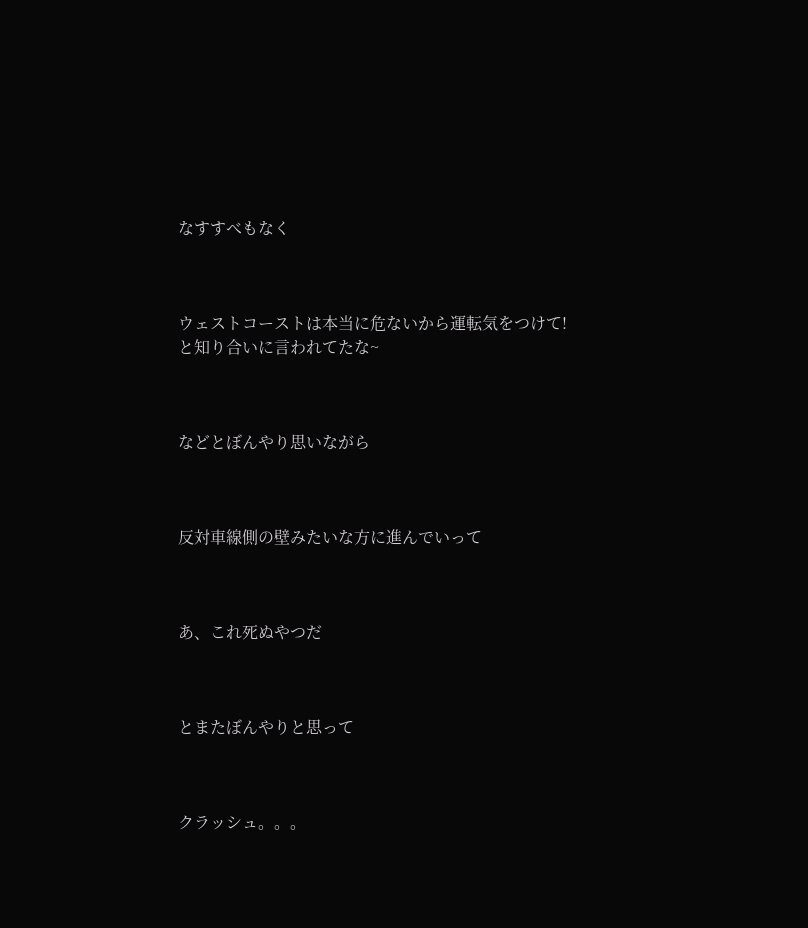なすすべもなく



ウェストコーストは本当に危ないから運転気をつけて!
と知り合いに言われてたな~



などとぼんやり思いながら



反対車線側の壁みたいな方に進んでいって



あ、これ死ぬやつだ



とまたぼんやりと思って



クラッシュ。。。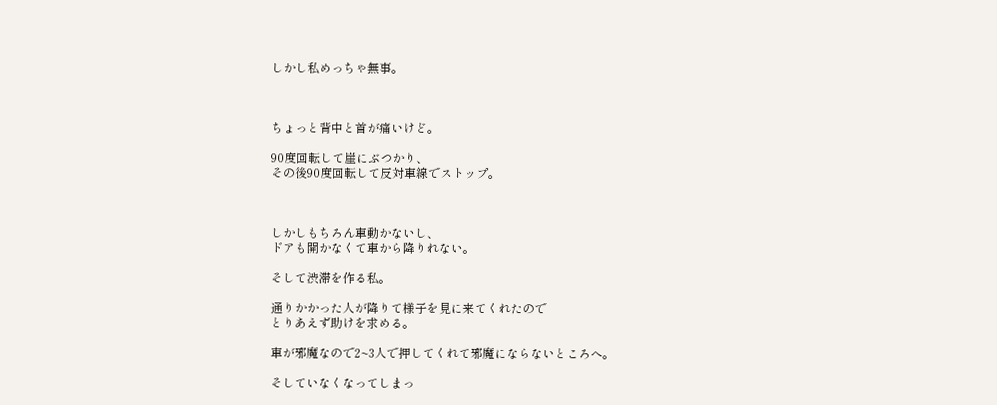しかし私めっちゃ無事。



ちょっと背中と首が痛いけど。

90度回転して崖にぶつかり、
その後90度回転して反対車線でストップ。



しかしもちろん車動かないし、
ドアも開かなくて車から降りれない。

そして渋滞を作る私。

通りかかった人が降りて様子を見に来てくれたので
とりあえず助けを求める。

車が邪魔なので2~3人で押してくれて邪魔にならないところへ。

そしていなくなってしまっ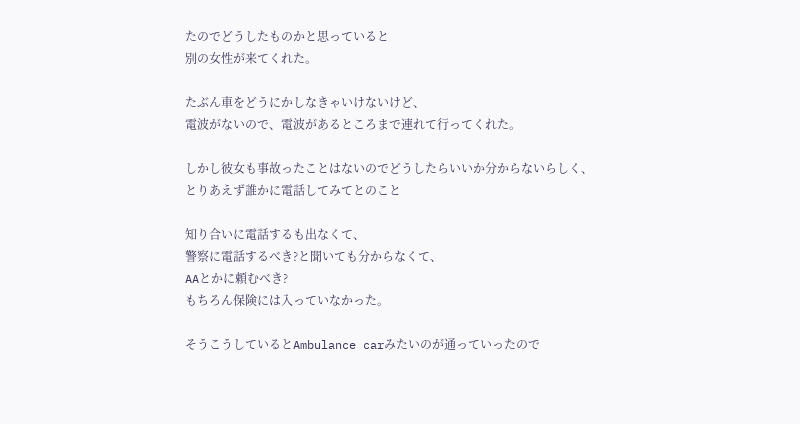たのでどうしたものかと思っていると
別の女性が来てくれた。

たぶん車をどうにかしなきゃいけないけど、
電波がないので、電波があるところまで連れて行ってくれた。

しかし彼女も事故ったことはないのでどうしたらいいか分からないらしく、
とりあえず誰かに電話してみてとのこと

知り合いに電話するも出なくて、
警察に電話するべき?と聞いても分からなくて、
AAとかに頼むべき?
もちろん保険には入っていなかった。

そうこうしているとAmbulance carみたいのが通っていったので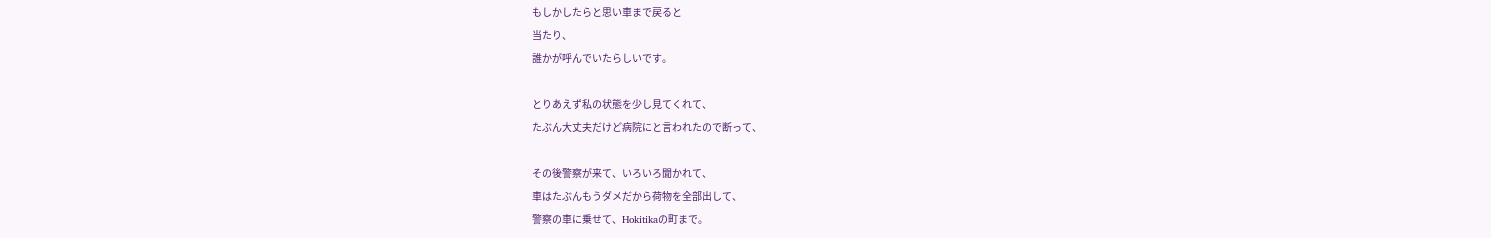もしかしたらと思い車まで戻ると
当たり、
誰かが呼んでいたらしいです。

とりあえず私の状態を少し見てくれて、
たぶん大丈夫だけど病院にと言われたので断って、

その後警察が来て、いろいろ聞かれて、
車はたぶんもうダメだから荷物を全部出して、
警察の車に乗せて、Hokitikaの町まで。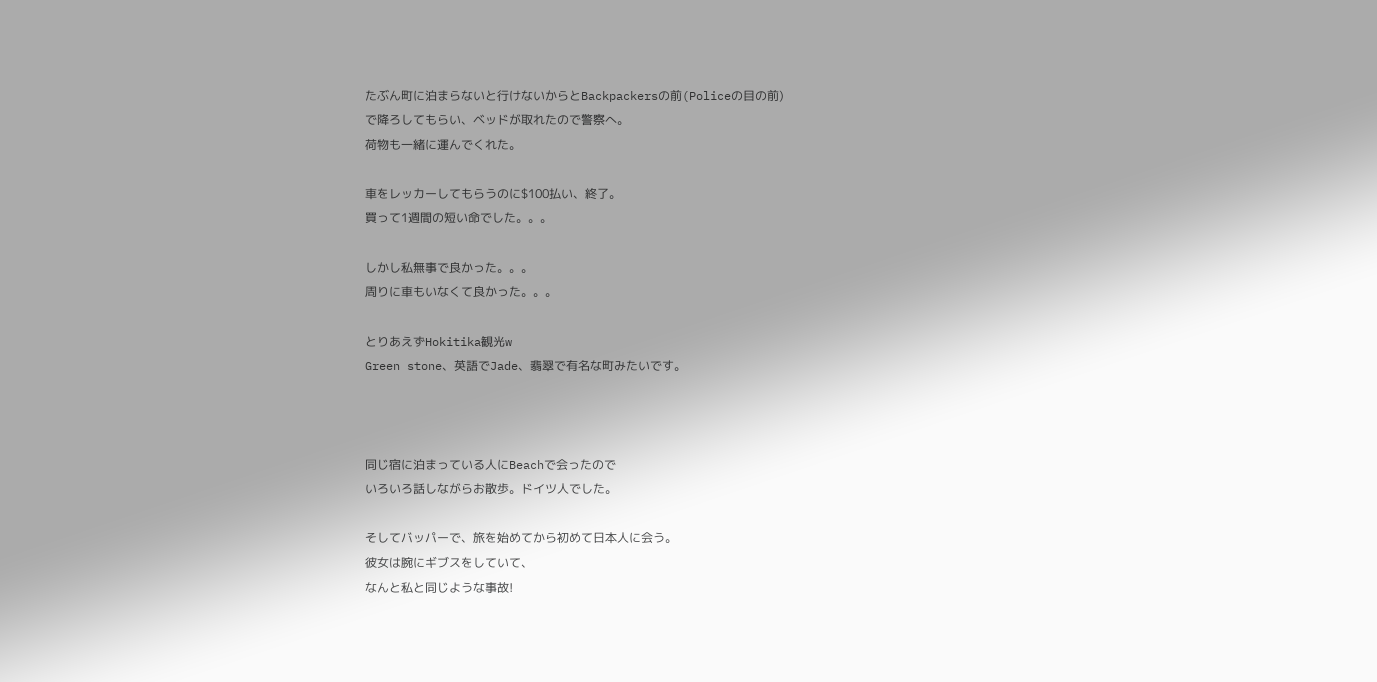たぶん町に泊まらないと行けないからとBackpackersの前(Policeの目の前)
で降ろしてもらい、ベッドが取れたので警察へ。
荷物も一緒に運んでくれた。

車をレッカーしてもらうのに$100払い、終了。
買って1週間の短い命でした。。。

しかし私無事で良かった。。。
周りに車もいなくて良かった。。。

とりあえずHokitika観光w
Green stone、英語でJade、翡翠で有名な町みたいです。



同じ宿に泊まっている人にBeachで会ったので
いろいろ話しながらお散歩。ドイツ人でした。

そしてバッパーで、旅を始めてから初めて日本人に会う。
彼女は腕にギブスをしていて、
なんと私と同じような事故!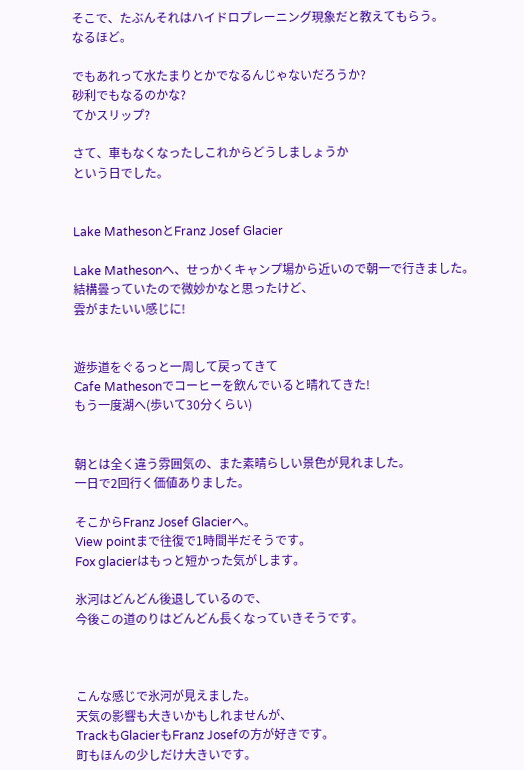そこで、たぶんそれはハイドロプレーニング現象だと教えてもらう。
なるほど。

でもあれって水たまりとかでなるんじゃないだろうか?
砂利でもなるのかな?
てかスリップ?

さて、車もなくなったしこれからどうしましょうか
という日でした。


Lake MathesonとFranz Josef Glacier

Lake Mathesonへ、せっかくキャンプ場から近いので朝一で行きました。
結構曇っていたので微妙かなと思ったけど、
雲がまたいい感じに!


遊歩道をぐるっと一周して戻ってきて
Cafe Mathesonでコーヒーを飲んでいると晴れてきた!
もう一度湖へ(歩いて30分くらい)


朝とは全く違う雰囲気の、また素晴らしい景色が見れました。
一日で2回行く価値ありました。

そこからFranz Josef Glacierへ。
View pointまで往復で1時間半だそうです。
Fox glacierはもっと短かった気がします。

氷河はどんどん後退しているので、
今後この道のりはどんどん長くなっていきそうです。



こんな感じで氷河が見えました。
天気の影響も大きいかもしれませんが、
TrackもGlacierもFranz Josefの方が好きです。
町もほんの少しだけ大きいです。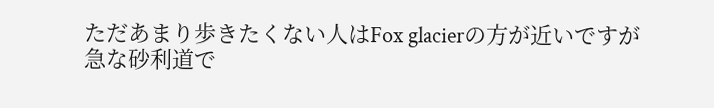ただあまり歩きたくない人はFox glacierの方が近いですが
急な砂利道で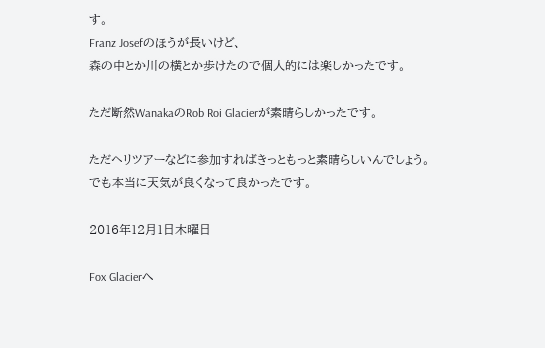す。
Franz Josefのほうが長いけど、
森の中とか川の横とか歩けたので個人的には楽しかったです。

ただ断然WanakaのRob Roi Glacierが素晴らしかったです。

ただヘリツアーなどに参加すればきっともっと素晴らしいんでしょう。
でも本当に天気が良くなって良かったです。

2016年12月1日木曜日

Fox Glacierへ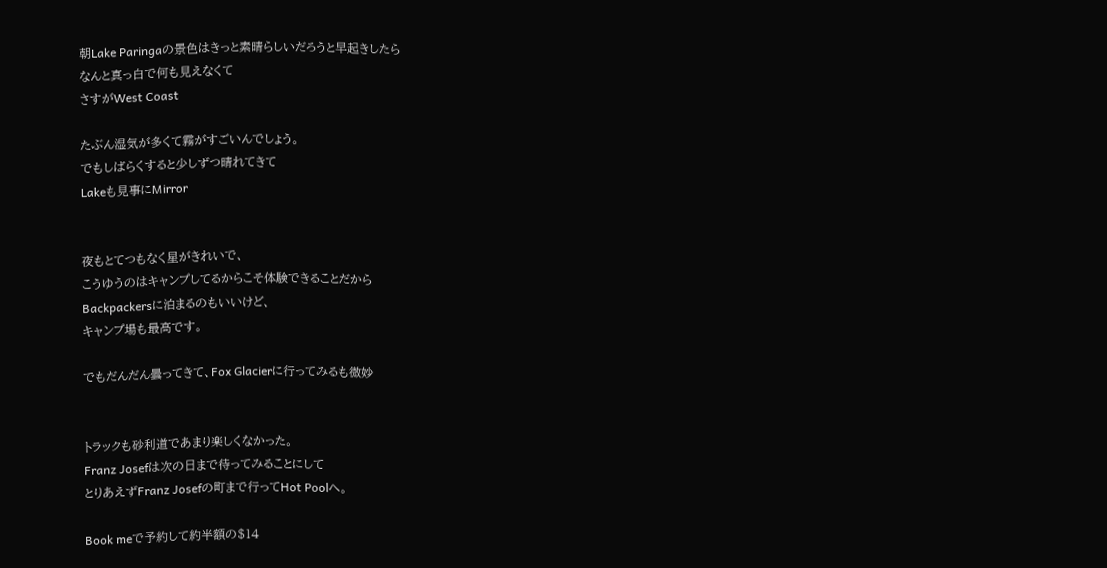朝Lake Paringaの景色はきっと素晴らしいだろうと早起きしたら
なんと真っ白で何も見えなくて
さすがWest Coast

たぶん湿気が多くて霧がすごいんでしょう。
でもしばらくすると少しずつ晴れてきて
Lakeも見事にMirror


夜もとてつもなく星がきれいで、
こうゆうのはキャンプしてるからこそ体験できることだから
Backpackersに泊まるのもいいけど、
キャンプ場も最高です。

でもだんだん曇ってきて、Fox Glacierに行ってみるも微妙


トラックも砂利道であまり楽しくなかった。
Franz Josefは次の日まで待ってみることにして
とりあえずFranz Josefの町まで行ってHot Poolへ。

Book meで予約して約半額の$14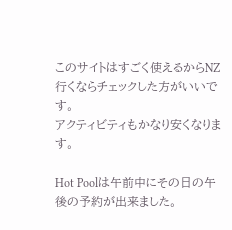このサイトはすごく使えるからNZ行くならチェックした方がいいです。
アクティビティもかなり安くなります。

Hot Poolは午前中にその日の午後の予約が出来ました。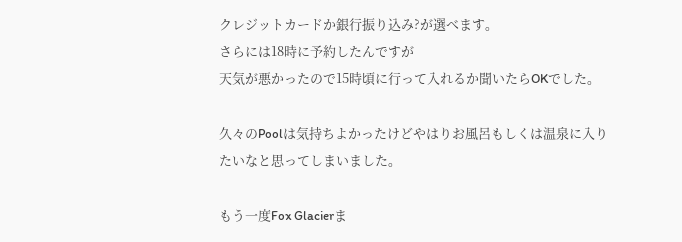クレジットカードか銀行振り込み?が選べます。
さらには18時に予約したんですが
天気が悪かったので15時頃に行って入れるか聞いたらOKでした。

久々のPoolは気持ちよかったけどやはりお風呂もしくは温泉に入りたいなと思ってしまいました。

もう一度Fox Glacierま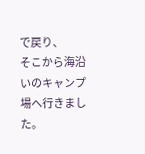で戻り、
そこから海沿いのキャンプ場へ行きました。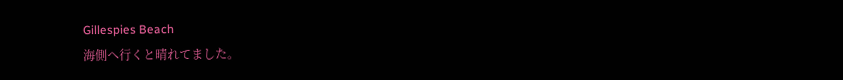Gillespies Beach
海側へ行くと晴れてました。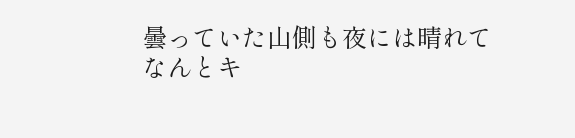曇っていた山側も夜には晴れて
なんとキ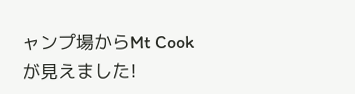ャンプ場からMt Cookが見えました!